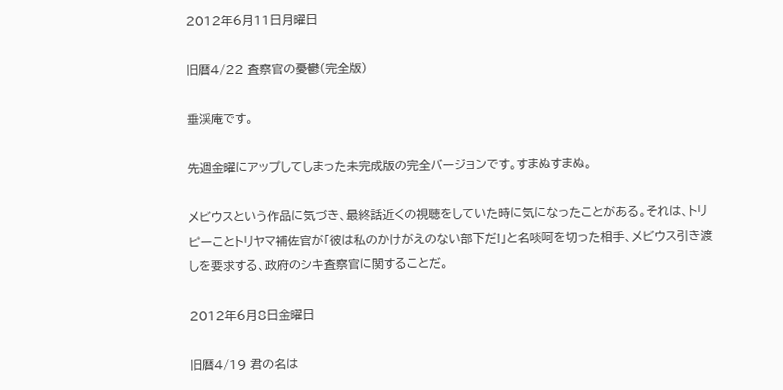2012年6月11日月曜日

旧暦4/22 査察官の憂鬱(完全版)

垂渓庵です。

先週金曜にアップしてしまった未完成版の完全バージョンです。すまぬすまぬ。

メビウスという作品に気づき、最終話近くの視聴をしていた時に気になったことがある。それは、トリピーことトリヤマ補佐官が「彼は私のかけがえのない部下だ!」と名啖呵を切った相手、メビウス引き渡しを要求する、政府のシキ査察官に関することだ。

2012年6月8日金曜日

旧暦4/19 君の名は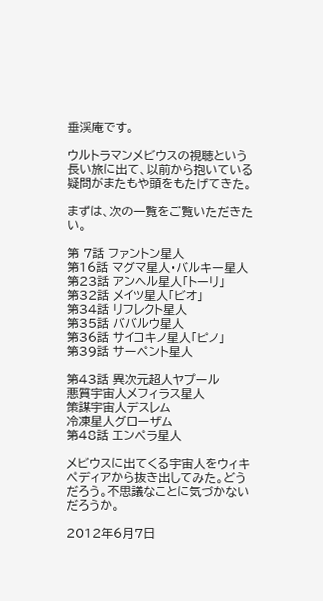垂渓庵です。

ウルトラマンメビウスの視聴という長い旅に出て、以前から抱いている疑問がまたもや頭をもたげてきた。

まずは、次の一覧をご覧いただきたい。

第 7話 ファントン星人
第16話 マグマ星人・バルキー星人
第23話 アンヘル星人「トーリ」
第32話 メイツ星人「ビオ」
第34話 リフレクト星人
第35話 ババルウ星人
第36話 サイコキノ星人「ピノ」
第39話 サーペント星人

第43話 異次元超人ヤプール
悪質宇宙人メフィラス星人
策謀宇宙人デスレム
冷凍星人グローザム
第48話 エンペラ星人

メビウスに出てくる宇宙人をウィキペディアから抜き出してみた。どうだろう。不思議なことに気づかないだろうか。

2012年6月7日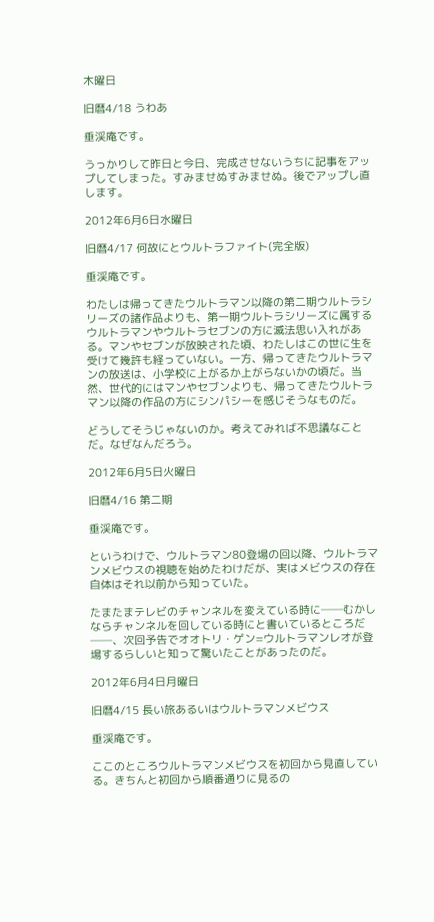木曜日

旧暦4/18 うわあ

垂渓庵です。

うっかりして昨日と今日、完成させないうちに記事をアップしてしまった。すみませぬすみませぬ。後でアップし直します。

2012年6月6日水曜日

旧暦4/17 何故にとウルトラファイト(完全版)

垂渓庵です。

わたしは帰ってきたウルトラマン以降の第二期ウルトラシリーズの諸作品よりも、第一期ウルトラシリーズに属するウルトラマンやウルトラセブンの方に滅法思い入れがある。マンやセブンが放映された頃、わたしはこの世に生を受けて幾許も経っていない。一方、帰ってきたウルトラマンの放送は、小学校に上がるか上がらないかの頃だ。当然、世代的にはマンやセブンよりも、帰ってきたウルトラマン以降の作品の方にシンパシーを感じそうなものだ。

どうしてそうじゃないのか。考えてみれば不思議なことだ。なぜなんだろう。

2012年6月5日火曜日

旧暦4/16 第二期

垂渓庵です。

というわけで、ウルトラマン80登場の回以降、ウルトラマンメビウスの視聴を始めたわけだが、実はメビウスの存在自体はそれ以前から知っていた。

たまたまテレビのチャンネルを変えている時に──むかしならチャンネルを回している時にと書いているところだ──、次回予告でオオトリ・ゲン=ウルトラマンレオが登場するらしいと知って驚いたことがあったのだ。

2012年6月4日月曜日

旧暦4/15 長い旅あるいはウルトラマンメビウス

垂渓庵です。

ここのところウルトラマンメビウスを初回から見直している。きちんと初回から順番通りに見るの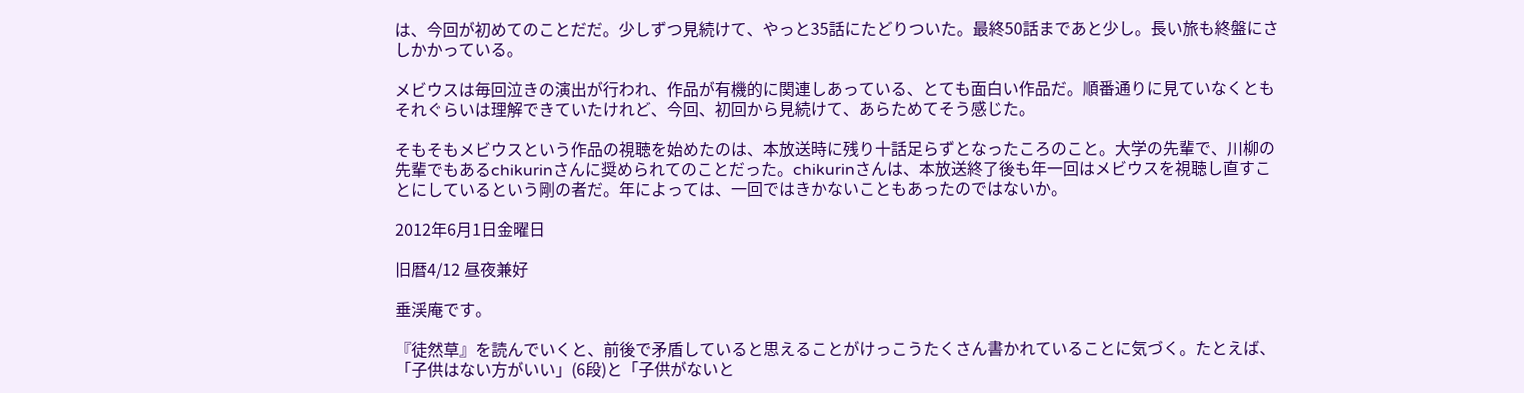は、今回が初めてのことだだ。少しずつ見続けて、やっと35話にたどりついた。最終50話まであと少し。長い旅も終盤にさしかかっている。

メビウスは毎回泣きの演出が行われ、作品が有機的に関連しあっている、とても面白い作品だ。順番通りに見ていなくともそれぐらいは理解できていたけれど、今回、初回から見続けて、あらためてそう感じた。

そもそもメビウスという作品の視聴を始めたのは、本放送時に残り十話足らずとなったころのこと。大学の先輩で、川柳の先輩でもあるchikurinさんに奨められてのことだった。chikurinさんは、本放送終了後も年一回はメビウスを視聴し直すことにしているという剛の者だ。年によっては、一回ではきかないこともあったのではないか。

2012年6月1日金曜日

旧暦4/12 昼夜兼好

垂渓庵です。

『徒然草』を読んでいくと、前後で矛盾していると思えることがけっこうたくさん書かれていることに気づく。たとえば、「子供はない方がいい」(6段)と「子供がないと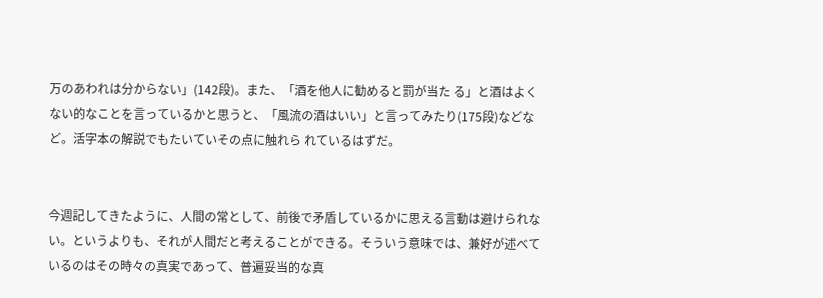万のあわれは分からない」(142段)。また、「酒を他人に勧めると罰が当た る」と酒はよくない的なことを言っているかと思うと、「風流の酒はいい」と言ってみたり(175段)などなど。活字本の解説でもたいていその点に触れら れているはずだ。


今週記してきたように、人間の常として、前後で矛盾しているかに思える言動は避けられない。というよりも、それが人間だと考えることができる。そういう意味では、兼好が述べているのはその時々の真実であって、普遍妥当的な真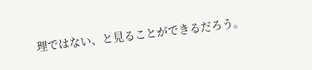理ではない、と見ることができるだろう。